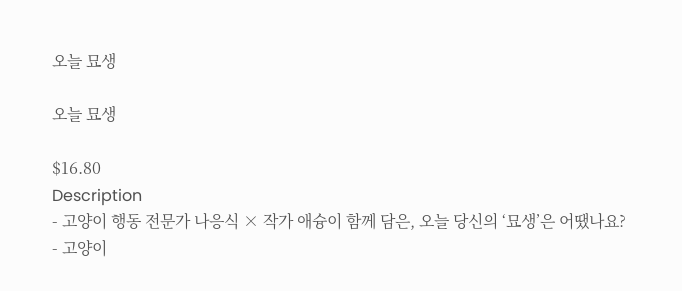오늘 묘생

오늘 묘생

$16.80
Description
- 고양이 행동 전문가 나응식 × 작가 애슝이 함께 담은, 오늘 당신의 ‘묘생’은 어땠나요?
- 고양이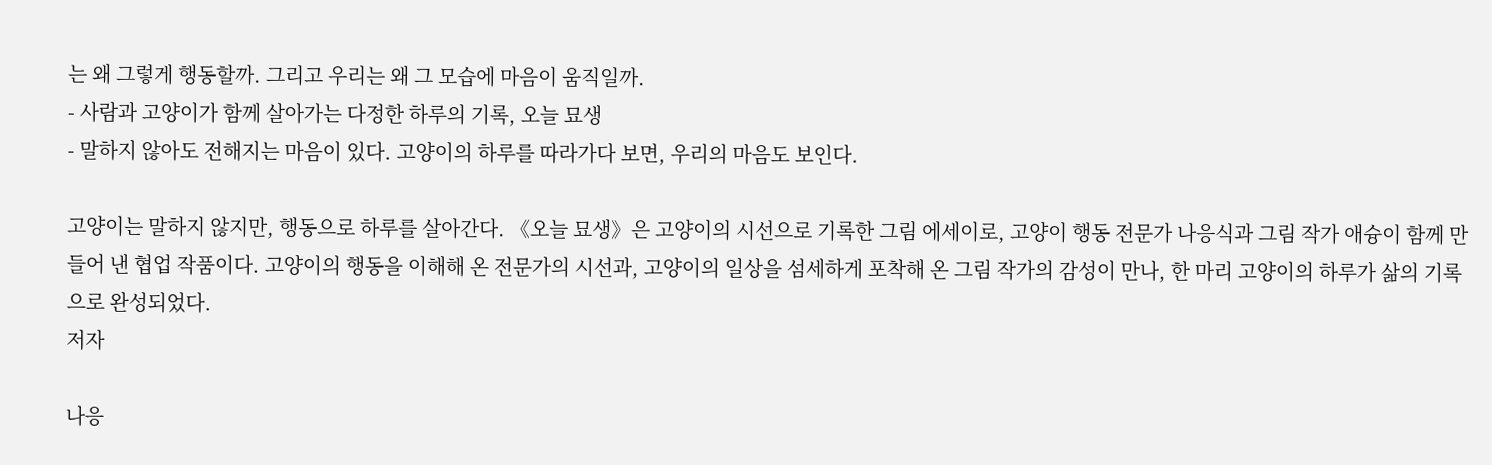는 왜 그렇게 행동할까. 그리고 우리는 왜 그 모습에 마음이 움직일까.
- 사람과 고양이가 함께 살아가는 다정한 하루의 기록, 오늘 묘생
- 말하지 않아도 전해지는 마음이 있다. 고양이의 하루를 따라가다 보면, 우리의 마음도 보인다.

고양이는 말하지 않지만, 행동으로 하루를 살아간다. 《오늘 묘생》은 고양이의 시선으로 기록한 그림 에세이로, 고양이 행동 전문가 나응식과 그림 작가 애슝이 함께 만들어 낸 협업 작품이다. 고양이의 행동을 이해해 온 전문가의 시선과, 고양이의 일상을 섬세하게 포착해 온 그림 작가의 감성이 만나, 한 마리 고양이의 하루가 삶의 기록으로 완성되었다.
저자

나응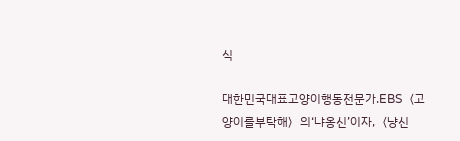식

대한민국대표고양이행동전문가.EBS〈고양이를부탁해〉의‘냐옹신’이자,〈냥신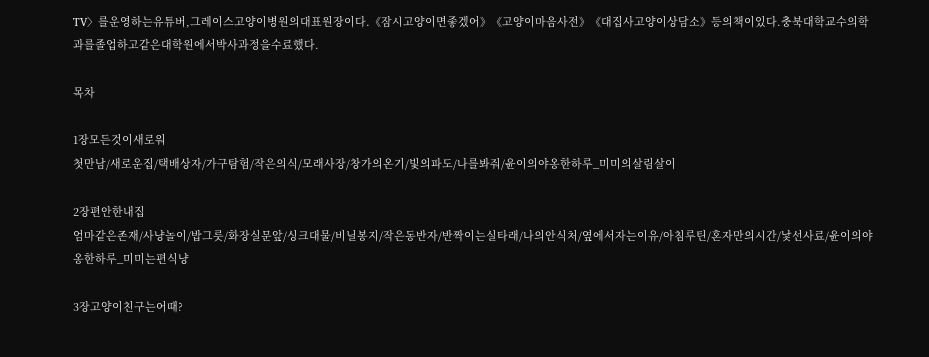TV〉를운영하는유튜버,그레이스고양이병원의대표원장이다.《잠시고양이면좋겠어》《고양이마음사전》《대집사고양이상담소》등의책이있다.충북대학교수의학과를졸업하고같은대학원에서박사과정을수료했다.

목차

1장모든것이새로워
첫만남/새로운집/택배상자/가구탐험/작은의식/모래사장/창가의온기/빛의파도/나를봐줘/윤이의야옹한하루_미미의살림살이

2장편안한내집
엄마같은존재/사냥놀이/밥그릇/화장실문앞/싱크대물/비닐봉지/작은동반자/반짝이는실타래/나의안식처/옆에서자는이유/아침루틴/혼자만의시간/낯선사료/윤이의야옹한하루_미미는편식냥

3장고양이친구는어때?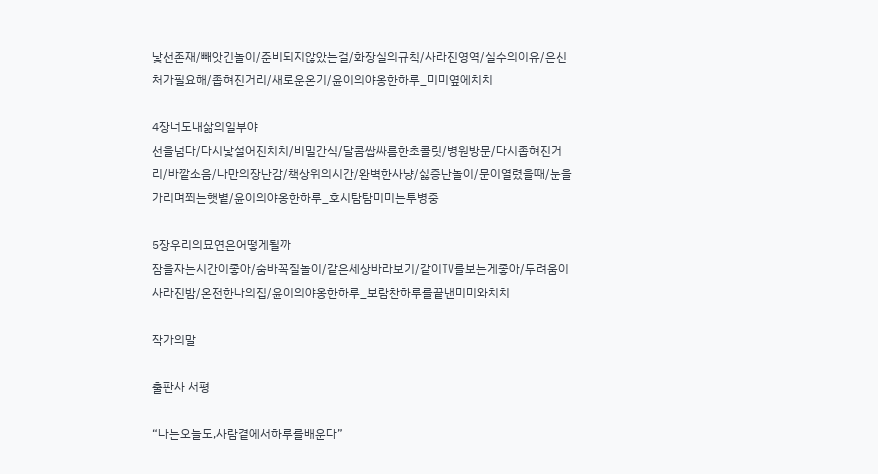낯선존재/빼앗긴놀이/준비되지않았는걸/화장실의규칙/사라진영역/실수의이유/은신처가필요해/좁혀진거리/새로운온기/윤이의야옹한하루_미미옆에치치

4장너도내삶의일부야
선을넘다/다시낯설어진치치/비밀간식/달콤쌉싸름한초콜릿/병원방문/다시좁혀진거리/바깥소음/나만의장난감/책상위의시간/완벽한사냥/싫증난놀이/문이열렸을때/눈을가리며쬐는햇볕/윤이의야옹한하루_호시탐탐미미는투병중

5장우리의묘연은어떻게될까
잠을자는시간이좋아/숨바꼭질놀이/같은세상바라보기/같이TV를보는게좋아/두려움이사라진밤/온전한나의집/윤이의야옹한하루_보람찬하루를끝낸미미와치치

작가의말

출판사 서평

“나는오늘도,사람곁에서하루를배운다”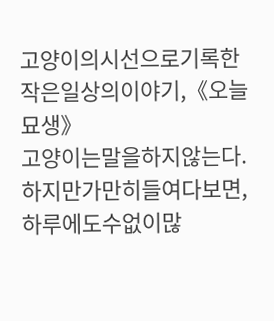고양이의시선으로기록한작은일상의이야기,《오늘묘생》
고양이는말을하지않는다.하지만가만히들여다보면,하루에도수없이많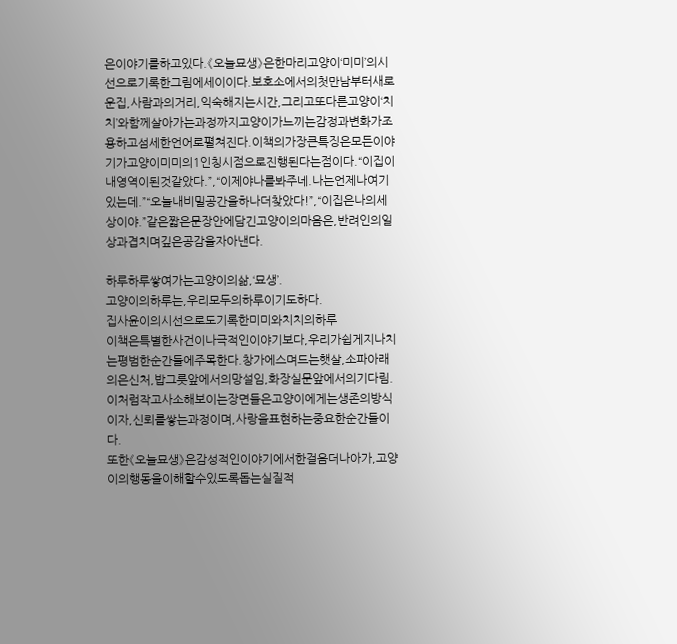은이야기를하고있다.《오늘묘생》은한마리고양이‘미미’의시선으로기록한그림에세이이다.보호소에서의첫만남부터새로운집,사람과의거리,익숙해지는시간,그리고또다른고양이‘치치’와함께살아가는과정까지고양이가느끼는감정과변화가조용하고섬세한언어로펼쳐진다.이책의가장큰특징은모든이야기가고양이미미의1인칭시점으로진행된다는점이다.“이집이내영역이된것같았다.”,“이제야나를봐주네.나는언제나여기있는데.”“오늘내비밀공간을하나더찾았다!”,“이집은나의세상이야.”같은짧은문장안에담긴고양이의마음은,반려인의일상과겹치며깊은공감을자아낸다.

하루하루쌓여가는고양이의삶,‘묘생’.
고양이의하루는,우리모두의하루이기도하다.
집사윤이의시선으로도기록한미미와치치의하루
이책은특별한사건이나극적인이야기보다,우리가쉽게지나치는평범한순간들에주목한다.창가에스며드는햇살,소파아래의은신처,밥그릇앞에서의망설임,화장실문앞에서의기다림.이처럼작고사소해보이는장면들은고양이에게는생존의방식이자,신뢰를쌓는과정이며,사랑을표현하는중요한순간들이다.
또한《오늘묘생》은감성적인이야기에서한걸음더나아가,고양이의행동을이해할수있도록돕는실질적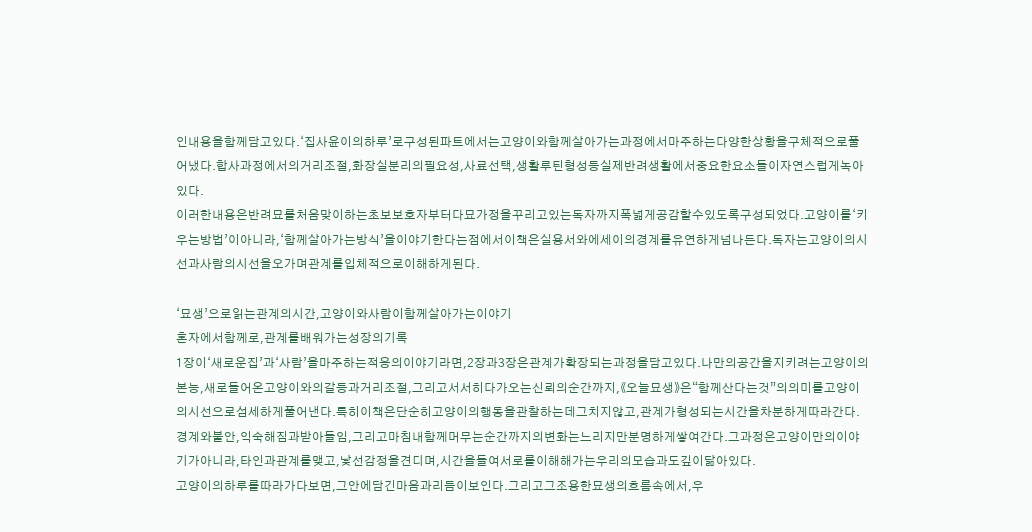인내용을함께담고있다.‘집사윤이의하루’로구성된파트에서는고양이와함께살아가는과정에서마주하는다양한상황을구체적으로풀어냈다.합사과정에서의거리조절,화장실분리의필요성,사료선택,생활루틴형성등실제반려생활에서중요한요소들이자연스럽게녹아있다.
이러한내용은반려묘를처음맞이하는초보보호자부터다묘가정을꾸리고있는독자까지폭넓게공감할수있도록구성되었다.고양이를‘키우는방법’이아니라,‘함께살아가는방식’을이야기한다는점에서이책은실용서와에세이의경계를유연하게넘나든다.독자는고양이의시선과사람의시선을오가며관계를입체적으로이해하게된다.

‘묘생’으로읽는관계의시간,고양이와사람이함께살아가는이야기
혼자에서함께로,관계를배워가는성장의기록
1장이‘새로운집’과‘사람’을마주하는적응의이야기라면,2장과3장은관계가확장되는과정을담고있다.나만의공간을지키려는고양이의본능,새로들어온고양이와의갈등과거리조절,그리고서서히다가오는신뢰의순간까지,《오늘묘생》은“함께산다는것”의의미를고양이의시선으로섬세하게풀어낸다.특히이책은단순히고양이의행동을관찰하는데그치지않고,관계가형성되는시간을차분하게따라간다.경계와불안,익숙해짐과받아들임,그리고마침내함께머무는순간까지의변화는느리지만분명하게쌓여간다.그과정은고양이만의이야기가아니라,타인과관계를맺고,낯선감정을견디며,시간을들여서로를이해해가는우리의모습과도깊이닮아있다.
고양이의하루를따라가다보면,그안에담긴마음과리듬이보인다.그리고그조용한묘생의흐름속에서,우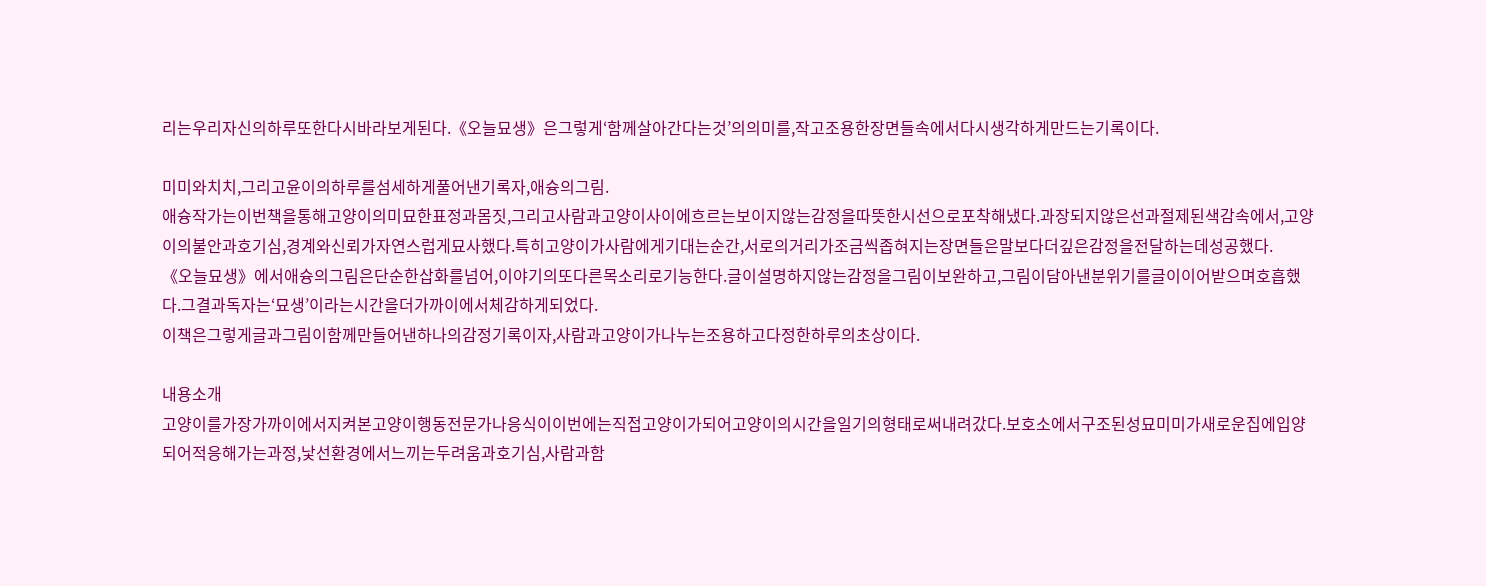리는우리자신의하루또한다시바라보게된다.《오늘묘생》은그렇게‘함께살아간다는것’의의미를,작고조용한장면들속에서다시생각하게만드는기록이다.

미미와치치,그리고윤이의하루를섬세하게풀어낸기록자,애슝의그림.
애슝작가는이번책을통해고양이의미묘한표정과몸짓,그리고사람과고양이사이에흐르는보이지않는감정을따뜻한시선으로포착해냈다.과장되지않은선과절제된색감속에서,고양이의불안과호기심,경계와신뢰가자연스럽게묘사했다.특히고양이가사람에게기대는순간,서로의거리가조금씩좁혀지는장면들은말보다더깊은감정을전달하는데성공했다.
《오늘묘생》에서애슝의그림은단순한삽화를넘어,이야기의또다른목소리로기능한다.글이설명하지않는감정을그림이보완하고,그림이담아낸분위기를글이이어받으며호흡했다.그결과독자는‘묘생’이라는시간을더가까이에서체감하게되었다.
이책은그렇게글과그림이함께만들어낸하나의감정기록이자,사람과고양이가나누는조용하고다정한하루의초상이다.

내용소개
고양이를가장가까이에서지켜본고양이행동전문가나응식이이번에는직접고양이가되어고양이의시간을일기의형태로써내려갔다.보호소에서구조된성묘미미가새로운집에입양되어적응해가는과정,낯선환경에서느끼는두려움과호기심,사람과함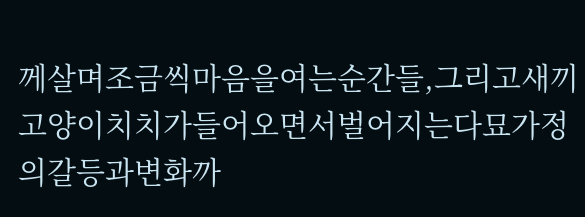께살며조금씩마음을여는순간들,그리고새끼고양이치치가들어오면서벌어지는다묘가정의갈등과변화까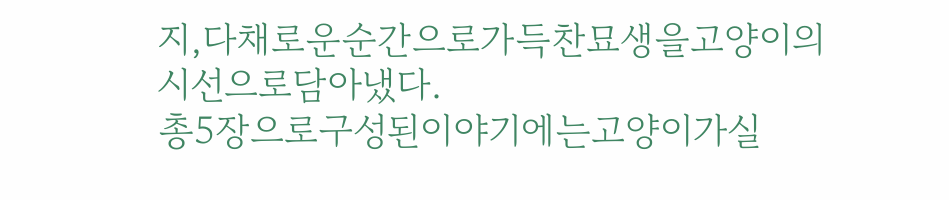지,다채로운순간으로가득찬묘생을고양이의시선으로담아냈다.
총5장으로구성된이야기에는고양이가실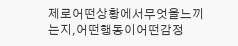제로어떤상황에서무엇을느끼는지,어떤행동이어떤감정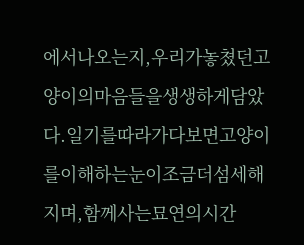에서나오는지,우리가놓쳤던고양이의마음들을생생하게담았다.일기를따라가다보면고양이를이해하는눈이조금더섬세해지며,함께사는묘연의시간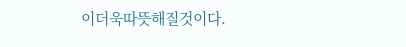이더욱따뜻해질것이다.